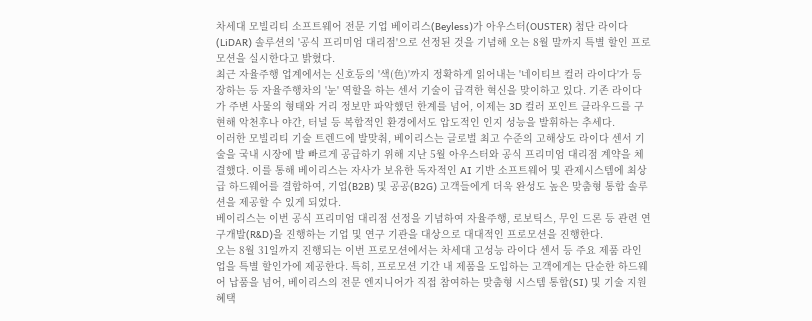차세대 모빌리티 소프트웨어 전문 기업 베이리스(Beyless)가 아우스터(OUSTER) 첨단 라이다(LiDAR) 솔루션의 '공식 프리미엄 대리점'으로 선정된 것을 기념해 오는 8월 말까지 특별 할인 프로모션을 실시한다고 밝혔다.
최근 자율주행 업계에서는 신호등의 '색(色)'까지 정확하게 읽어내는 '네이티브 컬러 라이다'가 등장하는 등 자율주행차의 '눈' 역할을 하는 센서 기술이 급격한 혁신을 맞이하고 있다. 기존 라이다가 주변 사물의 형태와 거리 정보만 파악했던 한계를 넘어, 이제는 3D 컬러 포인트 클라우드를 구현해 악천후나 야간, 터널 등 복합적인 환경에서도 압도적인 인지 성능을 발휘하는 추세다.
이러한 모빌리티 기술 트렌드에 발맞춰, 베이리스는 글로벌 최고 수준의 고해상도 라이다 센서 기술을 국내 시장에 발 빠르게 공급하기 위해 지난 5월 아우스터와 공식 프리미엄 대리점 계약을 체결했다. 이를 통해 베이리스는 자사가 보유한 독자적인 AI 기반 소프트웨어 및 관제시스템에 최상급 하드웨어를 결합하여, 기업(B2B) 및 공공(B2G) 고객들에게 더욱 완성도 높은 맞춤형 통합 솔루션을 제공할 수 있게 되었다.
베이리스는 이번 공식 프리미엄 대리점 선정을 기념하여 자율주행, 로보틱스, 무인 드론 등 관련 연구개발(R&D)을 진행하는 기업 및 연구 기관을 대상으로 대대적인 프로모션을 진행한다.
오는 8월 31일까지 진행되는 이번 프로모션에서는 차세대 고성능 라이다 센서 등 주요 제품 라인업을 특별 할인가에 제공한다. 특히, 프로모션 기간 내 제품을 도입하는 고객에게는 단순한 하드웨어 납품을 넘어, 베이리스의 전문 엔지니어가 직접 참여하는 맞춤형 시스템 통합(SI) 및 기술 지원 혜택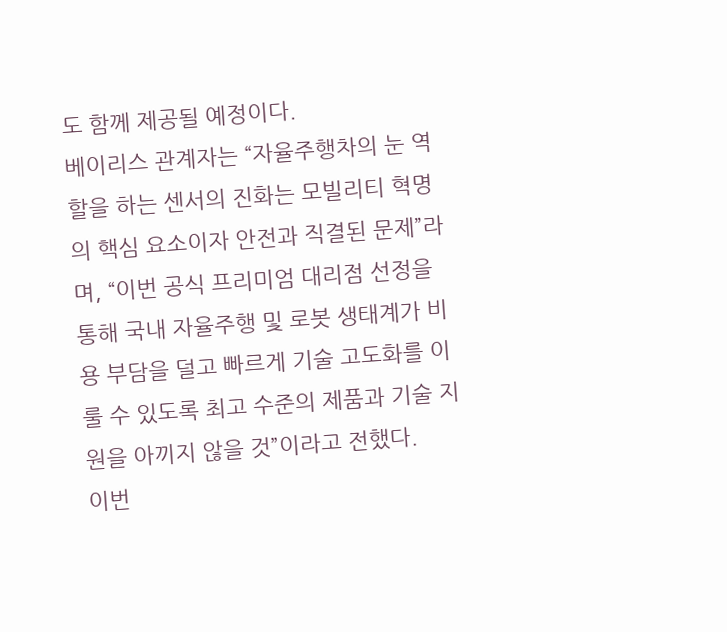도 함께 제공될 예정이다.
베이리스 관계자는 “자율주행차의 눈 역할을 하는 센서의 진화는 모빌리티 혁명의 핵심 요소이자 안전과 직결된 문제”라며, “이번 공식 프리미엄 대리점 선정을 통해 국내 자율주행 및 로봇 생태계가 비용 부담을 덜고 빠르게 기술 고도화를 이룰 수 있도록 최고 수준의 제품과 기술 지원을 아끼지 않을 것”이라고 전했다.
이번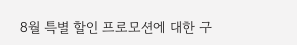8월 특별 할인 프로모션에 대한 구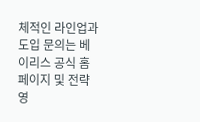체적인 라인업과 도입 문의는 베이리스 공식 홈페이지 및 전략영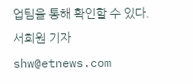업팀을 통해 확인할 수 있다.
서희원 기자 shw@etnews.com